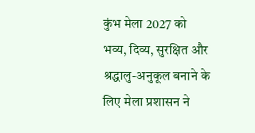कुंभ मेला 2027 को भव्य, दिव्य, सुरक्षित और श्रद्धालु-अनुकूल बनाने के लिए मेला प्रशासन ने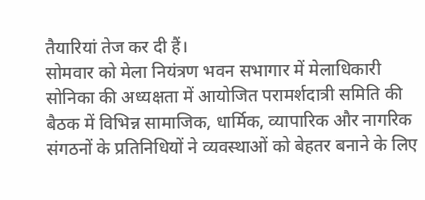तैयारियां तेज कर दी हैं।
सोमवार को मेला नियंत्रण भवन सभागार में मेलाधिकारी सोनिका की अध्यक्षता में आयोजित परामर्शदात्री समिति की बैठक में विभिन्न सामाजिक, धार्मिक, व्यापारिक और नागरिक संगठनों के प्रतिनिधियों ने व्यवस्थाओं को बेहतर बनाने के लिए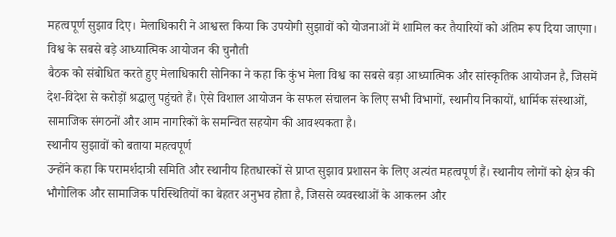महत्वपूर्ण सुझाव दिए। मेलाधिकारी ने आश्वस्त किया कि उपयोगी सुझावों को योजनाओं में शामिल कर तैयारियों को अंतिम रूप दिया जाएगा।
विश्व के सबसे बड़े आध्यात्मिक आयोजन की चुनौती
बैठक को संबोधित करते हुए मेलाधिकारी सोनिका ने कहा कि कुंभ मेला विश्व का सबसे बड़ा आध्यात्मिक और सांस्कृतिक आयोजन है, जिसमें देश-विदेश से करोड़ों श्रद्धालु पहुंचते हैं। ऐसे विशाल आयोजन के सफल संचालन के लिए सभी विभागों, स्थानीय निकायों, धार्मिक संस्थाओं, सामाजिक संगठनों और आम नागरिकों के समन्वित सहयोग की आवश्यकता है।
स्थानीय सुझावों को बताया महत्वपूर्ण
उन्होंने कहा कि परामर्शदात्री समिति और स्थानीय हितधारकों से प्राप्त सुझाव प्रशासन के लिए अत्यंत महत्वपूर्ण हैं। स्थानीय लोगों को क्षेत्र की भौगोलिक और सामाजिक परिस्थितियों का बेहतर अनुभव होता है, जिससे व्यवस्थाओं के आकलन और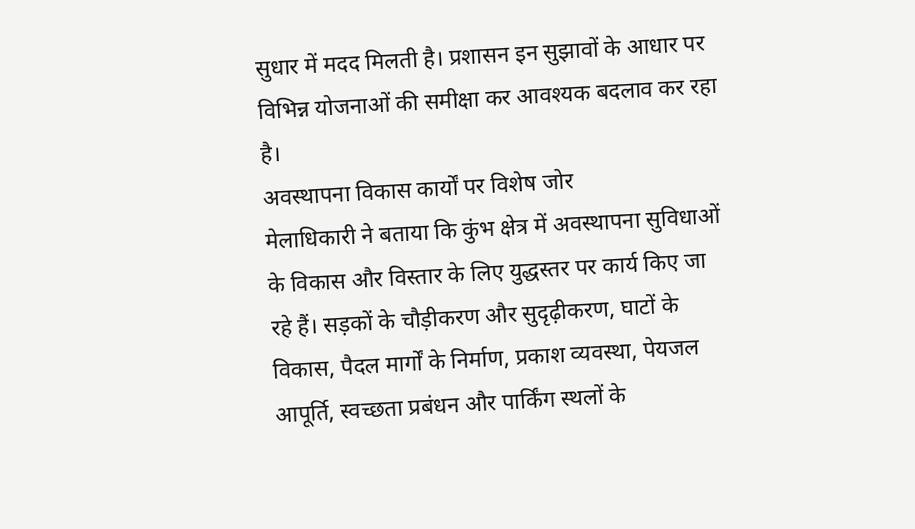सुधार में मदद मिलती है। प्रशासन इन सुझावों के आधार पर विभिन्न योजनाओं की समीक्षा कर आवश्यक बदलाव कर रहा है।
अवस्थापना विकास कार्यों पर विशेष जोर
मेलाधिकारी ने बताया कि कुंभ क्षेत्र में अवस्थापना सुविधाओं के विकास और विस्तार के लिए युद्धस्तर पर कार्य किए जा रहे हैं। सड़कों के चौड़ीकरण और सुदृढ़ीकरण, घाटों के विकास, पैदल मार्गों के निर्माण, प्रकाश व्यवस्था, पेयजल आपूर्ति, स्वच्छता प्रबंधन और पार्किंग स्थलों के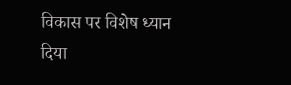विकास पर विशेष ध्यान दिया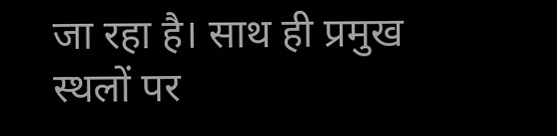जा रहा है। साथ ही प्रमुख स्थलों पर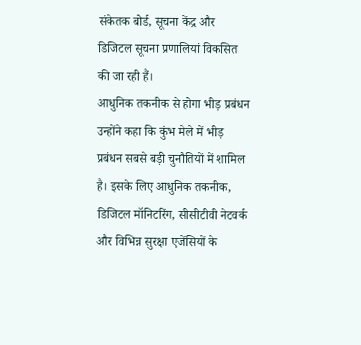संकेतक बोर्ड, सूचना केंद्र और डिजिटल सूचना प्रणालियां विकसित की जा रही हैं।
आधुनिक तकनीक से होगा भीड़ प्रबंधन
उन्होंने कहा कि कुंभ मेले में भीड़ प्रबंधन सबसे बड़ी चुनौतियों में शामिल है। इसके लिए आधुनिक तकनीक, डिजिटल मॉनिटरिंग, सीसीटीवी नेटवर्क और विभिन्न सुरक्षा एजेंसियों के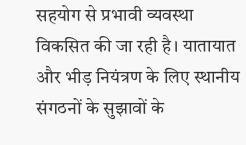सहयोग से प्रभावी व्यवस्था विकसित की जा रही है। यातायात और भीड़ नियंत्रण के लिए स्थानीय संगठनों के सुझावों के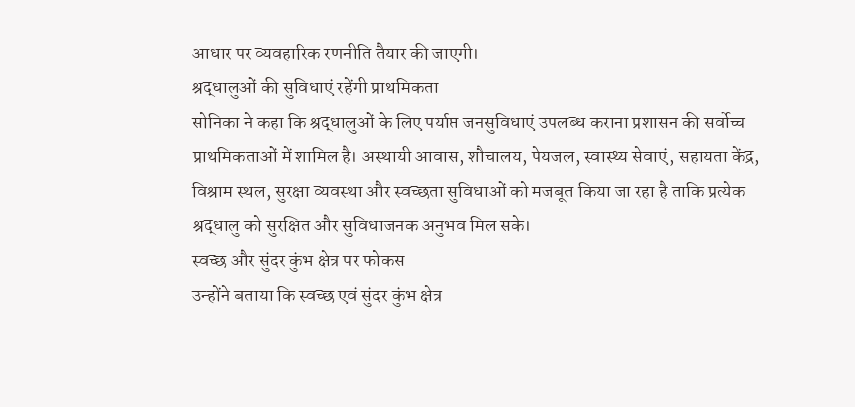आधार पर व्यवहारिक रणनीति तैयार की जाएगी।
श्रद्धालुओं की सुविधाएं रहेंगी प्राथमिकता
सोनिका ने कहा कि श्रद्धालुओं के लिए पर्याप्त जनसुविधाएं उपलब्ध कराना प्रशासन की सर्वोच्च प्राथमिकताओं में शामिल है। अस्थायी आवास, शौचालय, पेयजल, स्वास्थ्य सेवाएं, सहायता केंद्र, विश्राम स्थल, सुरक्षा व्यवस्था और स्वच्छता सुविधाओं को मजबूत किया जा रहा है ताकि प्रत्येक श्रद्धालु को सुरक्षित और सुविधाजनक अनुभव मिल सके।
स्वच्छ और सुंदर कुंभ क्षेत्र पर फोकस
उन्होंने बताया कि स्वच्छ एवं सुंदर कुंभ क्षेत्र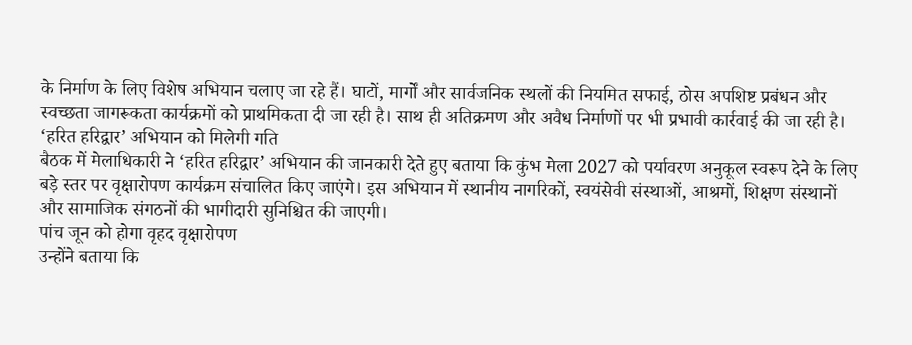के निर्माण के लिए विशेष अभियान चलाए जा रहे हैं। घाटों, मार्गों और सार्वजनिक स्थलों की नियमित सफाई, ठोस अपशिष्ट प्रबंधन और स्वच्छता जागरूकता कार्यक्रमों को प्राथमिकता दी जा रही है। साथ ही अतिक्रमण और अवैध निर्माणों पर भी प्रभावी कार्रवाई की जा रही है।
‘हरित हरिद्वार’ अभियान को मिलेगी गति
बैठक में मेलाधिकारी ने ‘हरित हरिद्वार’ अभियान की जानकारी देते हुए बताया कि कुंभ मेला 2027 को पर्यावरण अनुकूल स्वरूप देने के लिए बड़े स्तर पर वृक्षारोपण कार्यक्रम संचालित किए जाएंगे। इस अभियान में स्थानीय नागरिकों, स्वयंसेवी संस्थाओं, आश्रमों, शिक्षण संस्थानों और सामाजिक संगठनों की भागीदारी सुनिश्चित की जाएगी।
पांच जून को होगा वृहद वृक्षारोपण
उन्होंने बताया कि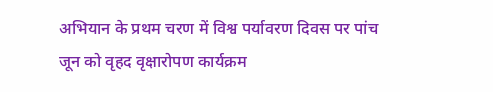अभियान के प्रथम चरण में विश्व पर्यावरण दिवस पर पांच जून को वृहद वृक्षारोपण कार्यक्रम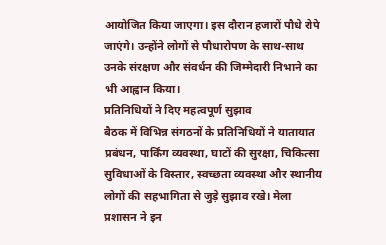आयोजित किया जाएगा। इस दौरान हजारों पौधे रोपे जाएंगे। उन्होंने लोगों से पौधारोपण के साथ-साथ उनके संरक्षण और संवर्धन की जिम्मेदारी निभाने का भी आह्वान किया।
प्रतिनिधियों ने दिए महत्वपूर्ण सुझाव
बैठक में विभिन्न संगठनों के प्रतिनिधियों ने यातायात प्रबंधन, पार्किंग व्यवस्था, घाटों की सुरक्षा, चिकित्सा सुविधाओं के विस्तार, स्वच्छता व्यवस्था और स्थानीय लोगों की सहभागिता से जुड़े सुझाव रखे। मेला प्रशासन ने इन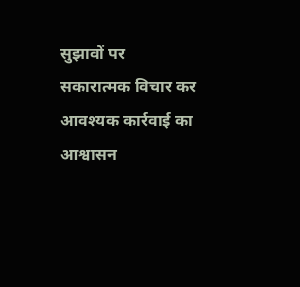सुझावों पर सकारात्मक विचार कर आवश्यक कार्रवाई का आश्वासन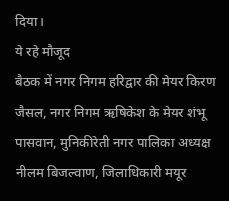दिया।
ये रहे मौजूद
बैठक में नगर निगम हरिद्वार की मेयर किरण जैसल, नगर निगम ऋषिकेश के मेयर शंभू पासवान, मुनिकीरेती नगर पालिका अध्यक्ष नीलम बिजल्वाण, जिलाधिकारी मयूर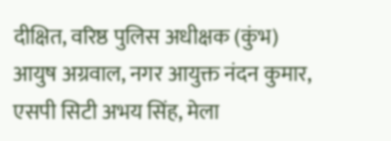दीक्षित, वरिष्ठ पुलिस अधीक्षक (कुंभ) आयुष अग्रवाल, नगर आयुक्त नंदन कुमार, एसपी सिटी अभय सिंह, मेला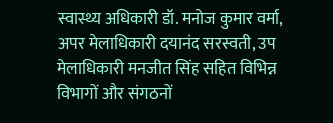स्वास्थ्य अधिकारी डॉ. मनोज कुमार वर्मा, अपर मेलाधिकारी दयानंद सरस्वती, उप मेलाधिकारी मनजीत सिंह सहित विभिन्न विभागों और संगठनों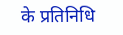के प्रतिनिधि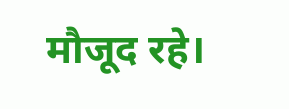मौजूद रहे।